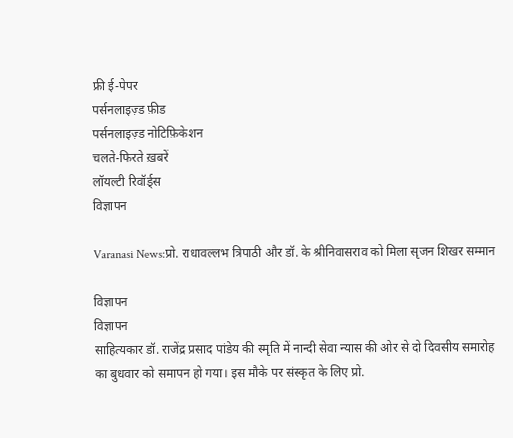फ्री ई-पेपर
पर्सनलाइज़्ड फ़ीड
पर्सनलाइज़्ड नोटिफ़िकेशन
चलते-फिरते ख़बरें
लॉयल्टी रिवॉर्ड्स
विज्ञापन

Varanasi News:प्रो. राधावल्लभ त्रिपाठी और डॉ. के श्रीनिवासराव को मिला सृजन शिखर सम्मान

विज्ञापन
विज्ञापन
साहित्यकार डॉ. राजेंद्र प्रसाद पांडेय की स्मृति में नान्दी सेवा न्यास की ओर से दो दिवसीय समारोह का बुधवार को समापन हो गया। इस मौके पर संस्कृत के लिए प्रो.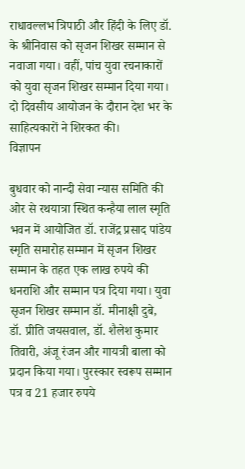राधावल्लभ त्रिपाठी और हिंदी के लिए डॉ. के श्रीनिवास को सृजन शिखर सम्मान से नवाजा गया। वहीं, पांच युवा रचनाकारों को युवा सृजन शिखर सम्मान दिया गया। दो दिवसीय आयोजन के दौरान देश भर के साहित्यकारों ने शिरकत की।
विज्ञापन

बुधवार को नान्दी सेवा न्यास समिति की ओर से रथयात्रा स्थित कन्हैया लाल स्मृति भवन में आयोजित डॉ. राजेंद्र प्रसाद पांडेय स्मृति समारोह सम्मान में सृजन शिखर सम्मान के तहत एक लाख रुपये की धनराशि और सम्मान पत्र दिया गया। युवा सृजन शिखर सम्मान डॉ. मीनाक्षी दुबे, डॉ. प्रीति जयसवाल, डॉ. शैलेश कुमार तिवारी, अंजू रंजन और गायत्री बाला को प्रदान किया गया। पुरस्कार स्वरूप सम्मान पत्र व 21 हजार रुपये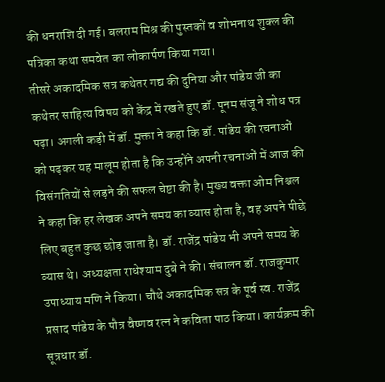की धनराशि दी गई। बलराम मिश्र की पुस्तकों व शोभनाथ शुक्ल की पत्रिका कथा समवेत का लोकार्पण किया गया।
तीसरे अकादमिक सत्र कथेतर गद्य की दुनिया और पांडेय जी का कथेतर साहित्य विषय को केंद्र में रखते हुए डॉ. पूनम संजू ने शोध पत्र पढ़ा। अगली कड़ी में डॉ. मुक्ता ने कहा कि डॉ. पांडेय की रचनाओं को पढ़कर यह मालूम होता है कि उन्होंने अपनी रचनाओं में आज की विसंगतियों से लड़ने की सफल चेष्टा की है। मुख्य वक्ता ओम निश्चल ने कहा कि हर लेखक अपने समय का व्यास होता है, वह अपने पीछे लिए बहुत कुछ छोड़ जाता है। डॉ. राजेंद्र पांडेय भी अपने समय के व्यास थे। अध्यक्षता राधेश्याम दुबे ने की। संचालन डॉ. राजकुमार उपाध्याय मणि ने किया। चौथे अकादमिक सत्र के पूर्व स्व. राजेंद्र प्रसाद पांडेय के पौत्र वैष्णव रत्न ने कविता पाठ किया। कार्यक्रम की सूत्रधार डॉ.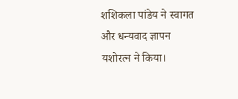शशिकला पांडेय ने स्वागत और धन्यवाद ज्ञापन यशोरत्न ने किया।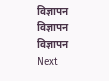विज्ञापन
विज्ञापन
विज्ञापन
Next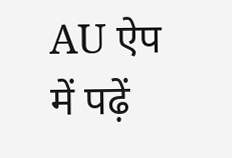AU ऐप में पढ़ें